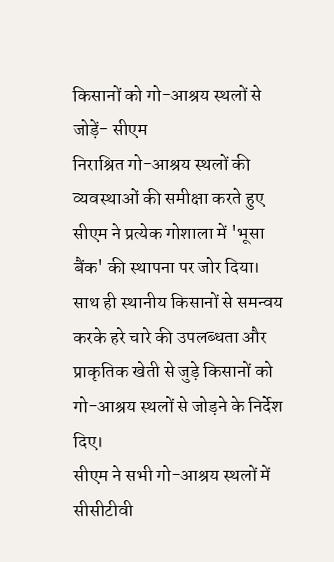किसानों को गो-आश्रय स्थलों से जोड़ें- सीएम
निराश्रित गो-आश्रय स्थलों की व्यवस्थाओं की समीक्षा करते हुए सीएम ने प्रत्येक गोशाला में 'भूसा बैंक' की स्थापना पर जोर दिया। साथ ही स्थानीय किसानों से समन्वय करके हरे चारे की उपलब्धता और प्राकृतिक खेती से जुड़े किसानों को गो-आश्रय स्थलों से जोड़ने के निर्देश दिए।
सीएम ने सभी गो-आश्रय स्थलों में सीसीटीवी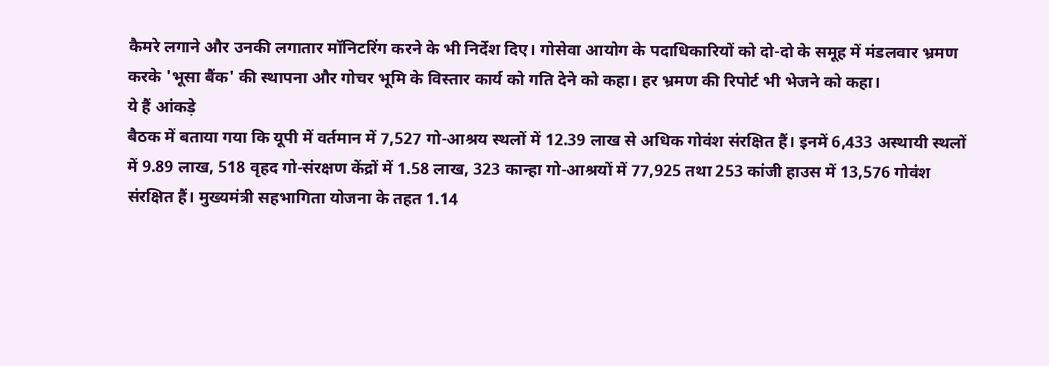कैमरे लगाने और उनकी लगातार मॉनिटरिंग करने के भी निर्देश दिए। गोसेवा आयोग के पदाधिकारियों को दो-दो के समूह में मंडलवार भ्रमण करके 'भूसा बैंक' की स्थापना और गोचर भूमि के विस्तार कार्य को गति देने को कहा। हर भ्रमण की रिपोर्ट भी भेजने को कहा।
ये हैं आंकड़े
बैठक में बताया गया कि यूपी में वर्तमान में 7,527 गो-आश्रय स्थलों में 12.39 लाख से अधिक गोवंश संरक्षित हैं। इनमें 6,433 अस्थायी स्थलों में 9.89 लाख, 518 वृहद गो-संरक्षण केंद्रों में 1.58 लाख, 323 कान्हा गो-आश्रयों में 77,925 तथा 253 कांजी हाउस में 13,576 गोवंश संरक्षित हैं। मुख्यमंत्री सहभागिता योजना के तहत 1.14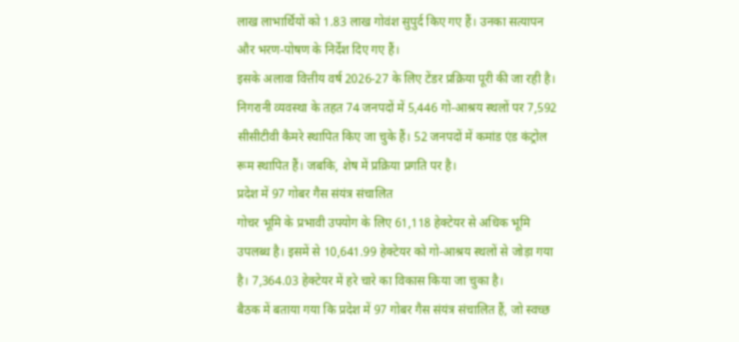लाख लाभार्थियों को 1.83 लाख गोवंश सुपुर्द किए गए हैं। उनका सत्यापन और भरण-पोषण के निर्देश दिए गए हैं।
इसके अलावा वित्तीय वर्ष 2026-27 के लिए टेंडर प्रक्रिया पूरी की जा रही है। निगरानी व्यवस्था के तहत 74 जनपदों में 5,446 गो-आश्रय स्थलों पर 7,592 सीसीटीवी कैमरे स्थापित किए जा चुके हैं। 52 जनपदों में कमांड एंड कंट्रोल रूम स्थापित हैं। जबकि, शेष में प्रक्रिया प्रगति पर है।
प्रदेश में 97 गोबर गैस संयंत्र संचालित
गोचर भूमि के प्रभावी उपयोग के लिए 61,118 हेक्टेयर से अधिक भूमि उपलब्ध है। इसमें से 10,641.99 हेक्टेयर को गो-आश्रय स्थलों से जोड़ा गया है। 7,364.03 हेक्टेयर में हरे चारे का विकास किया जा चुका है।
बैठक में बताया गया कि प्रदेश में 97 गोबर गैस संयंत्र संचालित हैं, जो स्वच्छ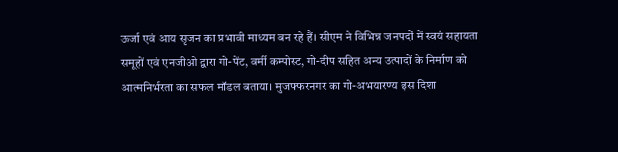ऊर्जा एवं आय सृजन का प्रभावी माध्यम बन रहे हैं। सीएम ने विभिन्न जनपदों में स्वयं सहायता समूहों एवं एनजीओ द्वारा गो-पेंट, वर्मी कम्पोस्ट, गो-दीप सहित अन्य उत्पादों के निर्माण को आत्मनिर्भरता का सफल मॉडल बताया। मुजफ्फरनगर का गो-अभयारण्य इस दिशा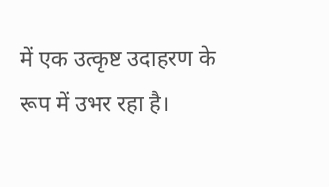में एक उत्कृष्ट उदाहरण के रूप में उभर रहा है।